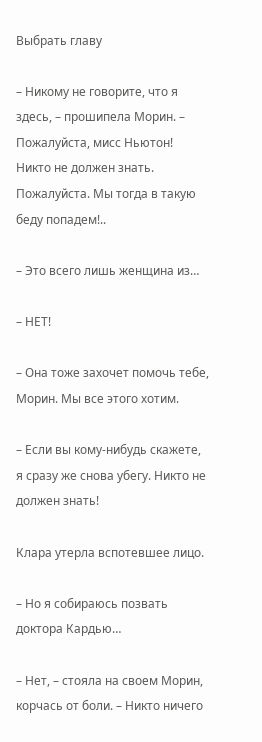Выбрать главу

– Никому не говорите, что я здесь, – прошипела Морин. – Пожалуйста, мисс Ньютон! Никто не должен знать. Пожалуйста. Мы тогда в такую беду попадем!..

– Это всего лишь женщина из…

– НЕТ!

– Она тоже захочет помочь тебе, Морин. Мы все этого хотим.

– Если вы кому-нибудь скажете, я сразу же снова убегу. Никто не должен знать!

Клара утерла вспотевшее лицо.

– Но я собираюсь позвать доктора Кардью…

– Нет, – стояла на своем Морин, корчась от боли. – Никто ничего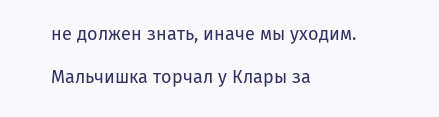не должен знать, иначе мы уходим.

Мальчишка торчал у Клары за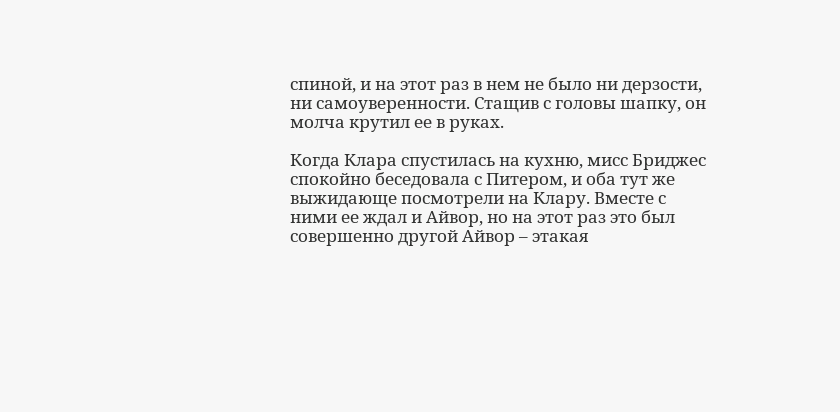спиной, и на этот раз в нем не было ни дерзости, ни самоуверенности. Стащив с головы шапку, он молча крутил ее в руках.

Когда Клара спустилась на кухню, мисс Бриджес спокойно беседовала с Питером, и оба тут же выжидающе посмотрели на Клару. Вместе с ними ее ждал и Айвор, но на этот раз это был совершенно другой Айвор – этакая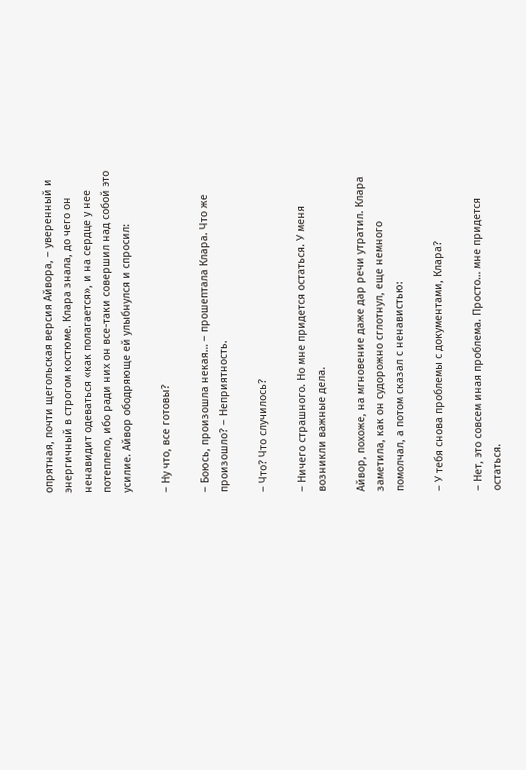опрятная, почти щегольская версия Айвора, – уверенный и энергичный в строгом костюме. Клара знала, до чего он ненавидит одеваться «как полагается», и на сердце у нее потеплело, ибо ради них он все-таки совершил над собой это усилие. Айвор ободряюще ей улыбнулся и спросил:

– Ну что, все готовы?

– Боюсь, произошла некая… – прошептала Клара. Что же произошло? – Неприятность.

– Что? Что случилось?

– Ничего страшного. Но мне придется остаться. У меня возникли важные дела.

Айвор, похоже, на мгновение даже дар речи утратил. Клара заметила, как он судорожно сглотнул, еще немного помолчал, а потом сказал с ненавистью:

– У тебя снова проблемы с документами, Клара?

– Нет, это совсем иная проблема. Просто… мне придется остаться.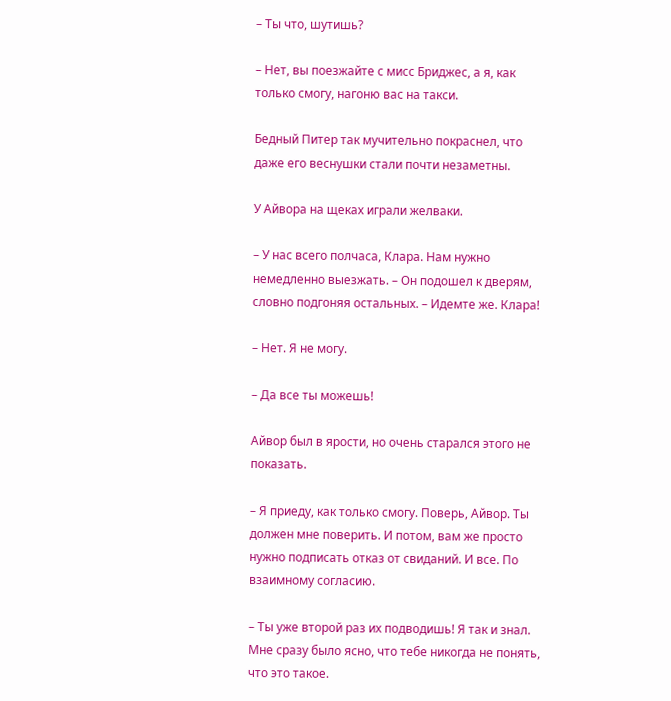– Ты что, шутишь?

– Нет, вы поезжайте с мисс Бриджес, а я, как только смогу, нагоню вас на такси.

Бедный Питер так мучительно покраснел, что даже его веснушки стали почти незаметны.

У Айвора на щеках играли желваки.

– У нас всего полчаса, Клара. Нам нужно немедленно выезжать. – Он подошел к дверям, словно подгоняя остальных. – Идемте же. Клара!

– Нет. Я не могу.

– Да все ты можешь!

Айвор был в ярости, но очень старался этого не показать.

– Я приеду, как только смогу. Поверь, Айвор. Ты должен мне поверить. И потом, вам же просто нужно подписать отказ от свиданий. И все. По взаимному согласию.

– Ты уже второй раз их подводишь! Я так и знал. Мне сразу было ясно, что тебе никогда не понять, что это такое.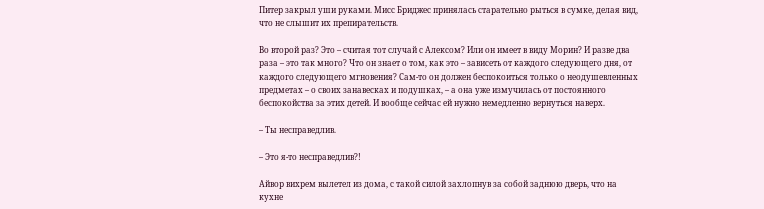Питер закрыл уши руками. Мисс Бриджес принялась старательно рыться в сумке, делая вид, что не слышит их препирательств.

Во второй раз? Это – считая тот случай с Алексом? Или он имеет в виду Морин? И разве два раза – это так много? Что он знает о том, как это – зависеть от каждого следующего дня, от каждого следующего мгновения? Сам-то он должен беспокоиться только о неодушевленных предметах – о своих занавесках и подушках, – а она уже измучилась от постоянного беспокойства за этих детей. И вообще сейчас ей нужно немедленно вернуться наверх.

– Ты несправедлив.

– Это я-то несправедлив?!

Айвор вихрем вылетел из дома, с такой силой захлопнув за собой заднюю дверь, что на кухне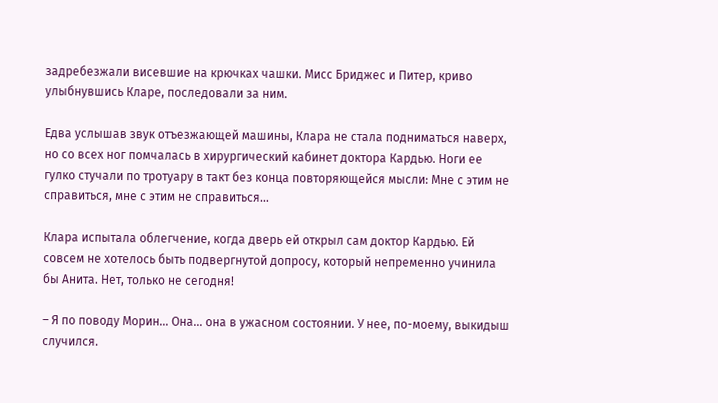задребезжали висевшие на крючках чашки. Мисс Бриджес и Питер, криво улыбнувшись Кларе, последовали за ним.

Едва услышав звук отъезжающей машины, Клара не стала подниматься наверх, но со всех ног помчалась в хирургический кабинет доктора Кардью. Ноги ее гулко стучали по тротуару в такт без конца повторяющейся мысли: Мне с этим не справиться, мне с этим не справиться…

Клара испытала облегчение, когда дверь ей открыл сам доктор Кардью. Ей совсем не хотелось быть подвергнутой допросу, который непременно учинила бы Анита. Нет, только не сегодня!

– Я по поводу Морин… Она… она в ужасном состоянии. У нее, по-моему, выкидыш случился.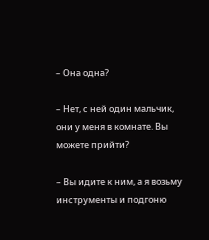– Она одна?

– Нет, с ней один мальчик, они у меня в комнате. Вы можете прийти?

– Вы идите к ним, а я возьму инструменты и подгоню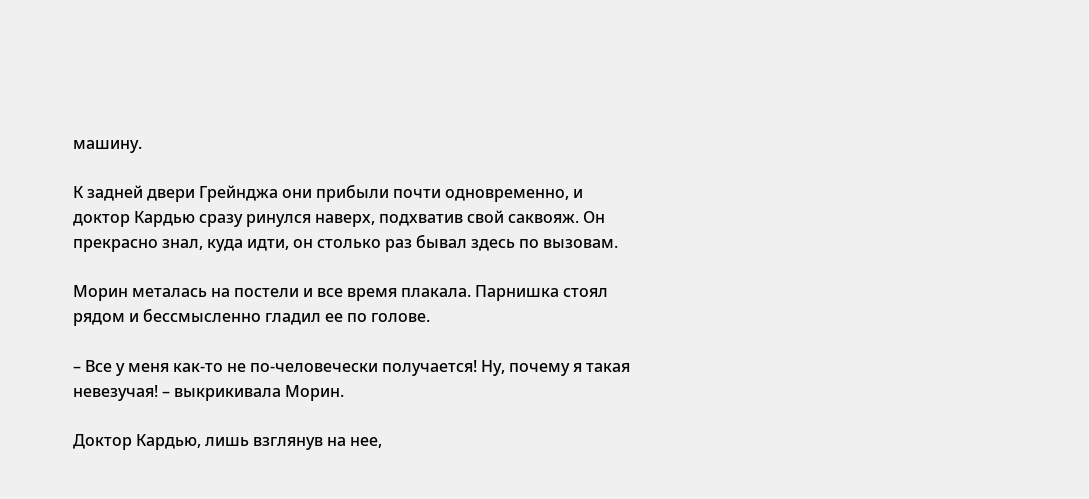машину.

К задней двери Грейнджа они прибыли почти одновременно, и доктор Кардью сразу ринулся наверх, подхватив свой саквояж. Он прекрасно знал, куда идти, он столько раз бывал здесь по вызовам.

Морин металась на постели и все время плакала. Парнишка стоял рядом и бессмысленно гладил ее по голове.

– Все у меня как-то не по-человечески получается! Ну, почему я такая невезучая! – выкрикивала Морин.

Доктор Кардью, лишь взглянув на нее,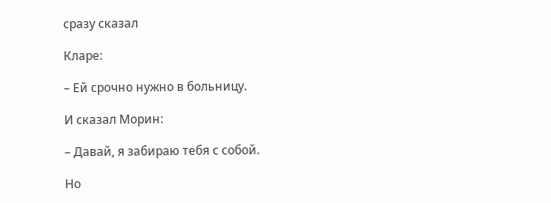сразу сказал

Кларе:

– Ей срочно нужно в больницу.

И сказал Морин:

– Давай, я забираю тебя с собой.

Но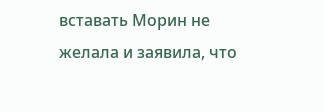вставать Морин не желала и заявила, что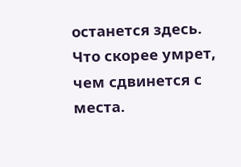останется здесь. Что скорее умрет, чем сдвинется с места.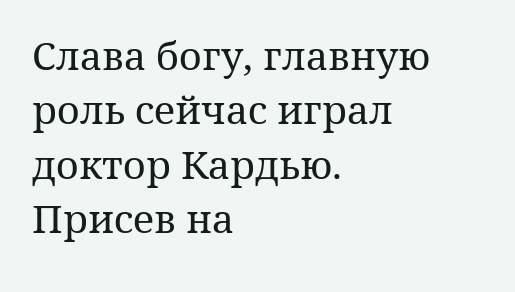Слава богу, главную роль сейчас играл доктор Кардью. Присев на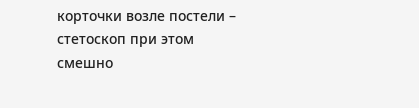корточки возле постели – стетоскоп при этом смешно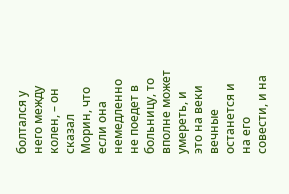болтался у него между колен, – он сказал Морин, что если она немедленно не поедет в больницу, то вполне может умереть, и это на веки вечные останется и на его совести, и на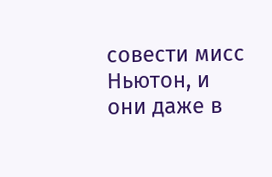совести мисс Ньютон, и они даже в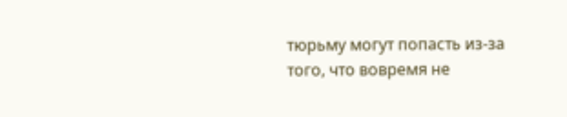тюрьму могут попасть из-за того, что вовремя не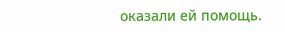оказали ей помощь.